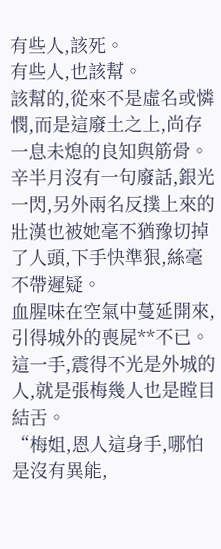有些人,該死。
有些人,也該幫。
該幫的,從來不是虛名或憐憫,而是這廢土之上,尚存一息未熄的良知與筋骨。
辛半月沒有一句廢話,銀光一閃,另外兩名反撲上來的壯漢也被她毫不猶豫切掉了人頭,下手快準狠,絲毫不帶遲疑。
血腥味在空氣中蔓延開來,引得城外的喪屍**不已。
這一手,震得不光是外城的人,就是張梅幾人也是瞠目結舌。
“梅姐,恩人這身手,哪怕是沒有異能,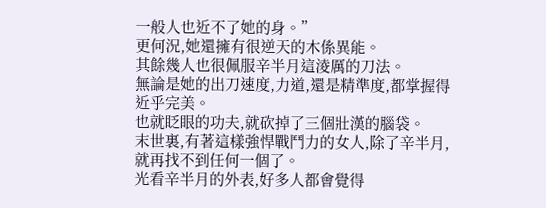一般人也近不了她的身。”
更何況,她還擁有很逆天的木係異能。
其餘幾人也很佩服辛半月這淩厲的刀法。
無論是她的出刀速度,力道,還是精準度,都掌握得近乎完美。
也就眨眼的功夫,就砍掉了三個壯漢的腦袋。
末世裏,有著這樣強悍戰鬥力的女人,除了辛半月,就再找不到任何一個了。
光看辛半月的外表,好多人都會覺得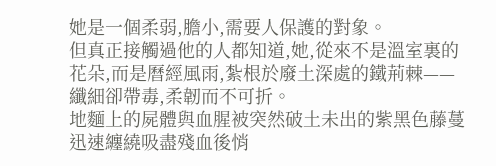她是一個柔弱,膽小,需要人保護的對象。
但真正接觸過他的人都知道,她,從來不是溫室裏的花朵,而是曆經風雨,紮根於廢土深處的鐵荊棘——纖細卻帶毒,柔韌而不可折。
地麵上的屍體與血腥被突然破土未出的紫黑色藤蔓迅速纏繞吸盡殘血後悄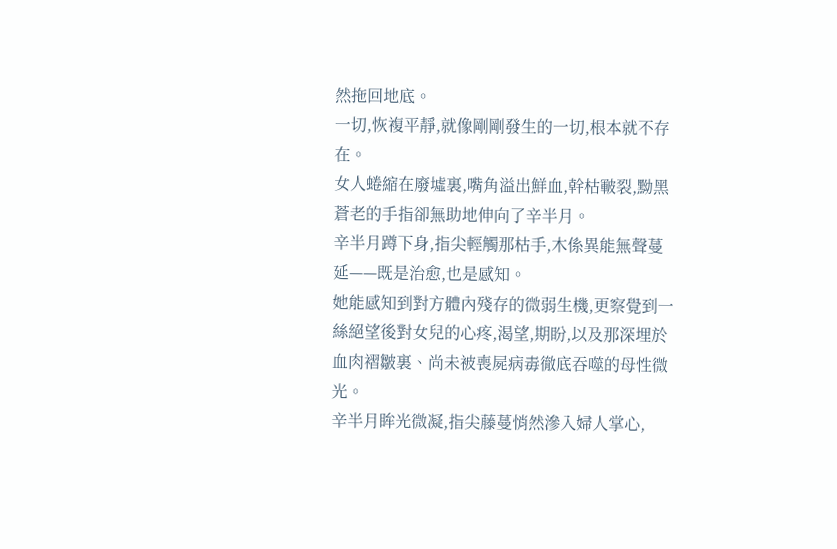然拖回地底。
一切,恢複平靜,就像剛剛發生的一切,根本就不存在。
女人蜷縮在廢墟裏,嘴角溢出鮮血,幹枯皸裂,黝黑蒼老的手指卻無助地伸向了辛半月。
辛半月蹲下身,指尖輕觸那枯手,木係異能無聲蔓延——既是治愈,也是感知。
她能感知到對方體內殘存的微弱生機,更察覺到一絲絕望後對女兒的心疼,渴望,期盼,以及那深埋於血肉褶皺裏、尚未被喪屍病毒徹底吞噬的母性微光。
辛半月眸光微凝,指尖藤蔓悄然滲入婦人掌心,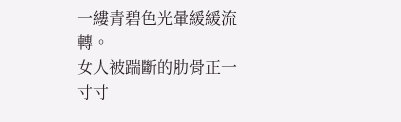一縷青碧色光暈緩緩流轉。
女人被踹斷的肋骨正一寸寸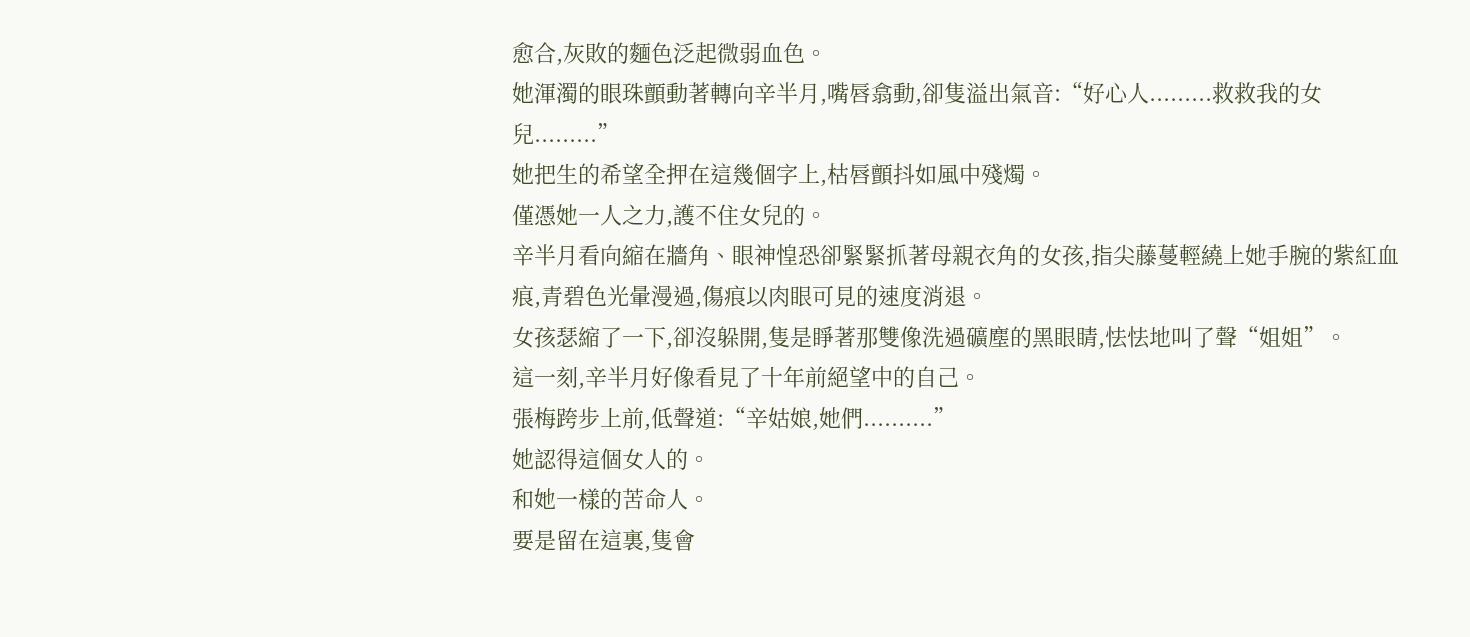愈合,灰敗的麵色泛起微弱血色。
她渾濁的眼珠顫動著轉向辛半月,嘴唇翕動,卻隻溢出氣音:“好心人.........救救我的女兒.........”
她把生的希望全押在這幾個字上,枯唇顫抖如風中殘燭。
僅憑她一人之力,護不住女兒的。
辛半月看向縮在牆角、眼神惶恐卻緊緊抓著母親衣角的女孩,指尖藤蔓輕繞上她手腕的紫紅血痕,青碧色光暈漫過,傷痕以肉眼可見的速度消退。
女孩瑟縮了一下,卻沒躲開,隻是睜著那雙像洗過礦塵的黑眼睛,怯怯地叫了聲“姐姐”。
這一刻,辛半月好像看見了十年前絕望中的自己。
張梅跨步上前,低聲道:“辛姑娘,她們..........”
她認得這個女人的。
和她一樣的苦命人。
要是留在這裏,隻會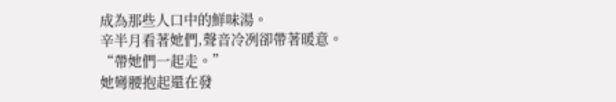成為那些人口中的鮮味湯。
辛半月看著她們,聲音冷冽卻帶著暖意。
“帶她們一起走。”
她彎腰抱起還在發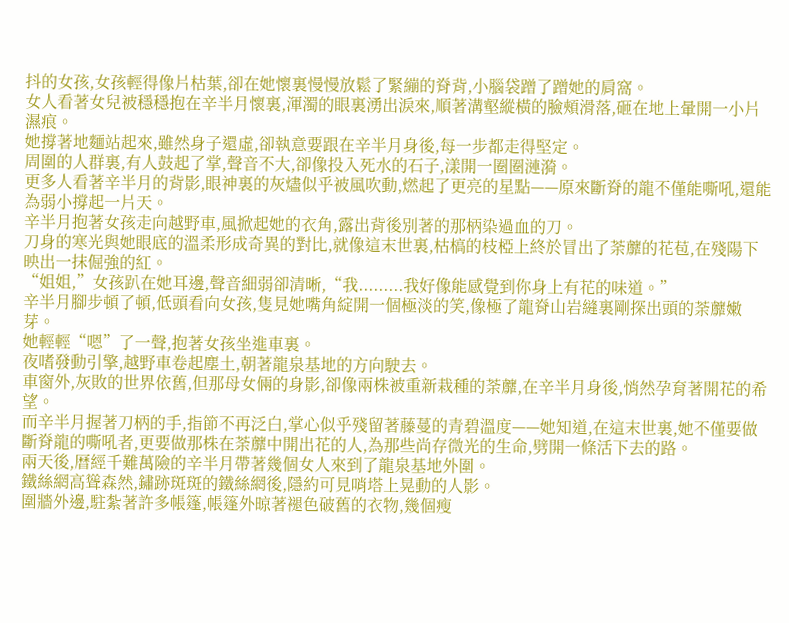抖的女孩,女孩輕得像片枯葉,卻在她懷裏慢慢放鬆了緊繃的脊背,小腦袋蹭了蹭她的肩窩。
女人看著女兒被穩穩抱在辛半月懷裏,渾濁的眼裏湧出淚來,順著溝壑縱橫的臉頰滑落,砸在地上暈開一小片濕痕。
她撐著地麵站起來,雖然身子還虛,卻執意要跟在辛半月身後,每一步都走得堅定。
周圍的人群裏,有人鼓起了掌,聲音不大,卻像投入死水的石子,漾開一圈圈漣漪。
更多人看著辛半月的背影,眼神裏的灰燼似乎被風吹動,燃起了更亮的星點——原來斷脊的龍不僅能嘶吼,還能為弱小撐起一片天。
辛半月抱著女孩走向越野車,風掀起她的衣角,露出背後別著的那柄染過血的刀。
刀身的寒光與她眼底的溫柔形成奇異的對比,就像這末世裏,枯槁的枝椏上終於冒出了荼蘼的花苞,在殘陽下映出一抹倔強的紅。
“姐姐,”女孩趴在她耳邊,聲音細弱卻清晰,“我.........我好像能感覺到你身上有花的味道。”
辛半月腳步頓了頓,低頭看向女孩,隻見她嘴角綻開一個極淡的笑,像極了龍脊山岩縫裏剛探出頭的荼蘼嫩芽。
她輕輕“嗯”了一聲,抱著女孩坐進車裏。
夜嗜發動引擎,越野車卷起塵土,朝著龍泉基地的方向駛去。
車窗外,灰敗的世界依舊,但那母女倆的身影,卻像兩株被重新栽種的荼蘼,在辛半月身後,悄然孕育著開花的希望。
而辛半月握著刀柄的手,指節不再泛白,掌心似乎殘留著藤蔓的青碧溫度——她知道,在這末世裏,她不僅要做斷脊龍的嘶吼者,更要做那株在荼蘼中開出花的人,為那些尚存微光的生命,劈開一條活下去的路。
兩天後,曆經千難萬險的辛半月帶著幾個女人來到了龍泉基地外圍。
鐵絲網高聳森然,鏽跡斑斑的鐵絲網後,隱約可見哨塔上晃動的人影。
圍牆外邊,駐紮著許多帳篷,帳篷外晾著褪色破舊的衣物,幾個瘦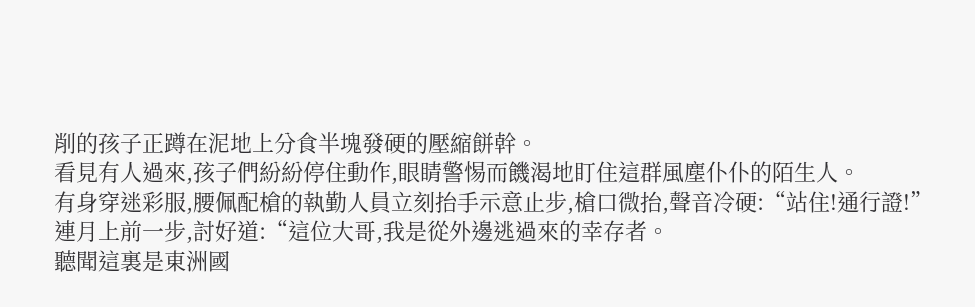削的孩子正蹲在泥地上分食半塊發硬的壓縮餅幹。
看見有人過來,孩子們紛紛停住動作,眼睛警惕而饑渴地盯住這群風塵仆仆的陌生人。
有身穿迷彩服,腰佩配槍的執勤人員立刻抬手示意止步,槍口微抬,聲音冷硬:“站住!通行證!”
連月上前一步,討好道:“這位大哥,我是從外邊逃過來的幸存者。
聽聞這裏是東洲國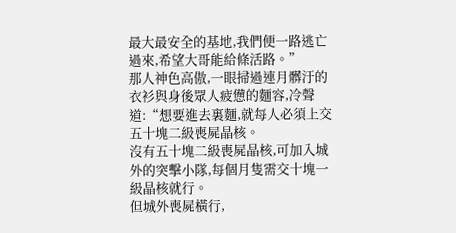最大最安全的基地,我們便一路逃亡過來,希望大哥能給條活路。”
那人神色高傲,一眼掃過連月髒汙的衣衫與身後眾人疲憊的麵容,冷聲道:“想要進去裏麵,就每人必須上交五十塊二級喪屍晶核。
沒有五十塊二級喪屍晶核,可加入城外的突擊小隊,每個月隻需交十塊一級晶核就行。
但城外喪屍橫行,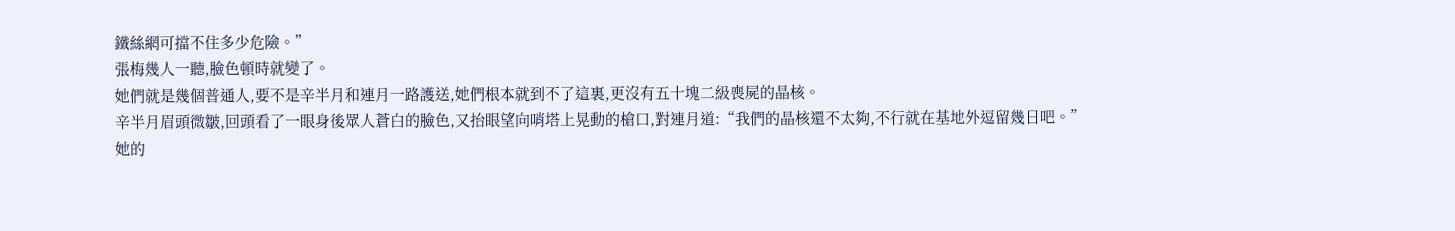鐵絲網可擋不住多少危險。”
張梅幾人一聽,臉色頓時就變了。
她們就是幾個普通人,要不是辛半月和連月一路護送,她們根本就到不了這裏,更沒有五十塊二級喪屍的晶核。
辛半月眉頭微皺,回頭看了一眼身後眾人蒼白的臉色,又抬眼望向哨塔上晃動的槍口,對連月道:“我們的晶核還不太夠,不行就在基地外逗留幾日吧。”
她的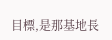目標,是那基地長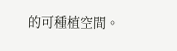的可種植空間。